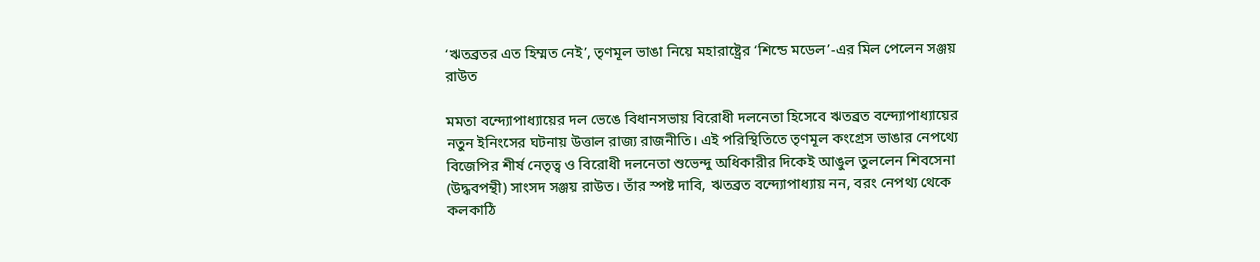‘ঋতব্রতর এত হিম্মত নেই’, তৃণমূল ভাঙা নিয়ে মহারাষ্ট্রের ‘শিন্ডে মডেল’-এর মিল পেলেন সঞ্জয় রাউত

মমতা বন্দ্যোপাধ্যায়ের দল ভেঙে বিধানসভায় বিরোধী দলনেতা হিসেবে ঋতব্রত বন্দ্যোপাধ্যায়ের নতুন ইনিংসের ঘটনায় উত্তাল রাজ্য রাজনীতি। এই পরিস্থিতিতে তৃণমূল কংগ্রেস ভাঙার নেপথ্যে বিজেপির শীর্ষ নেতৃত্ব ও বিরোধী দলনেতা শুভেন্দু অধিকারীর দিকেই আঙুল তুললেন শিবসেনা (উদ্ধবপন্থী) সাংসদ সঞ্জয় রাউত। তাঁর স্পষ্ট দাবি, ঋতব্রত বন্দ্যোপাধ্যায় নন, বরং নেপথ্য থেকে কলকাঠি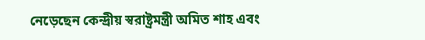নেড়েছেন কেন্দ্রীয় স্বরাষ্ট্রমন্ত্রী অমিত শাহ এবং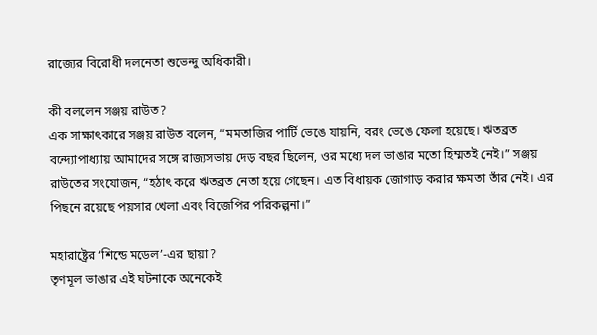রাজ্যের বিরোধী দলনেতা শুভেন্দু অধিকারী।

কী বললেন সঞ্জয় রাউত?
এক সাক্ষাৎকারে সঞ্জয় রাউত বলেন, “মমতাজির পার্টি ভেঙে যায়নি, বরং ভেঙে ফেলা হয়েছে। ঋতব্রত বন্দ্যোপাধ্যায় আমাদের সঙ্গে রাজ্যসভায় দেড় বছর ছিলেন, ওর মধ্যে দল ভাঙার মতো হিম্মতই নেই।” সঞ্জয় রাউতের সংযোজন, “হঠাৎ করে ঋতব্রত নেতা হয়ে গেছেন। এত বিধায়ক জোগাড় করার ক্ষমতা তাঁর নেই। এর পিছনে রয়েছে পয়সার খেলা এবং বিজেপির পরিকল্পনা।”

মহারাষ্ট্রের ‘শিন্ডে মডেল’-এর ছায়া?
তৃণমূল ভাঙার এই ঘটনাকে অনেকেই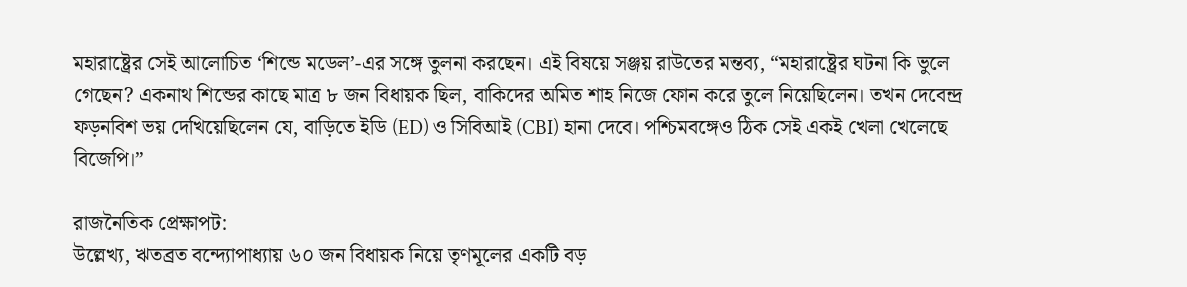মহারাষ্ট্রের সেই আলোচিত ‘শিন্ডে মডেল’-এর সঙ্গে তুলনা করছেন। এই বিষয়ে সঞ্জয় রাউতের মন্তব্য, “মহারাষ্ট্রের ঘটনা কি ভুলে গেছেন? একনাথ শিন্ডের কাছে মাত্র ৮ জন বিধায়ক ছিল, বাকিদের অমিত শাহ নিজে ফোন করে তুলে নিয়েছিলেন। তখন দেবেন্দ্র ফড়নবিশ ভয় দেখিয়েছিলেন যে, বাড়িতে ইডি (ED) ও সিবিআই (CBI) হানা দেবে। পশ্চিমবঙ্গেও ঠিক সেই একই খেলা খেলেছে বিজেপি।”

রাজনৈতিক প্রেক্ষাপট:
উল্লেখ্য, ঋতব্রত বন্দ্যোপাধ্যায় ৬০ জন বিধায়ক নিয়ে তৃণমূলের একটি বড়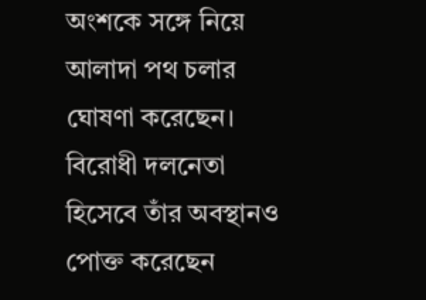অংশকে সঙ্গে নিয়ে আলাদা পথ চলার ঘোষণা করেছেন। বিরোধী দলনেতা হিসেবে তাঁর অবস্থানও পোক্ত করেছেন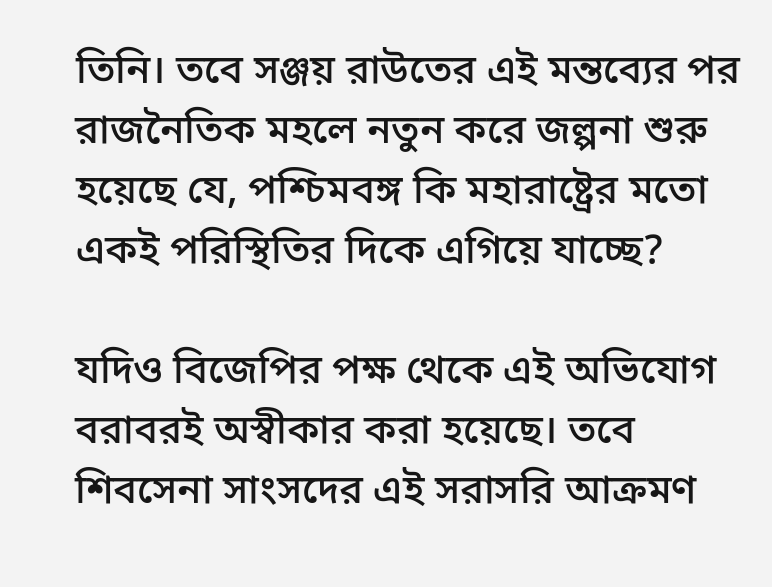তিনি। তবে সঞ্জয় রাউতের এই মন্তব্যের পর রাজনৈতিক মহলে নতুন করে জল্পনা শুরু হয়েছে যে, পশ্চিমবঙ্গ কি মহারাষ্ট্রের মতো একই পরিস্থিতির দিকে এগিয়ে যাচ্ছে?

যদিও বিজেপির পক্ষ থেকে এই অভিযোগ বরাবরই অস্বীকার করা হয়েছে। তবে শিবসেনা সাংসদের এই সরাসরি আক্রমণ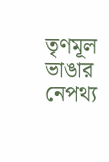তৃণমূল ভাঙার নেপথ্য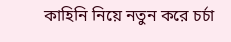কাহিনি নিয়ে নতুন করে চর্চা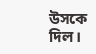উসকে দিল।